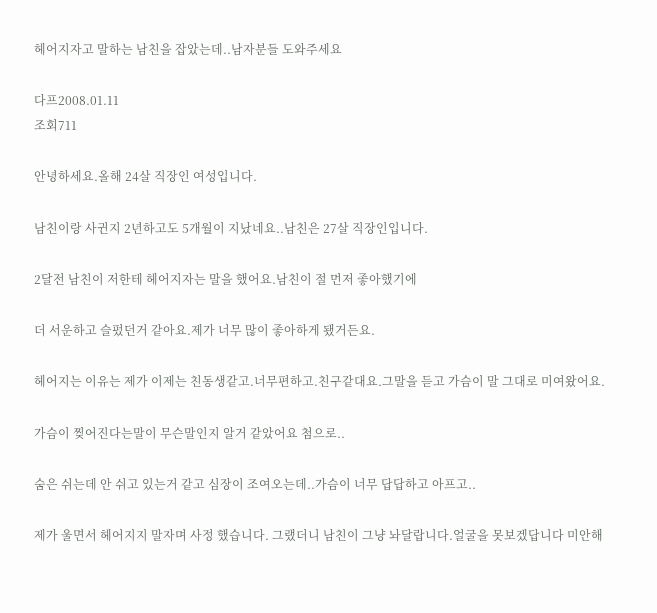헤어지자고 말하는 남친을 잡았는데..남자분들 도와주세요

다프2008.01.11
조회711

안녕하세요.올해 24살 직장인 여성입니다.

남친이랑 사귄지 2년하고도 5개월이 지났네요..남친은 27살 직장인입니다.

2달전 남친이 저한테 헤어지자는 말을 했어요.남친이 절 먼저 좋아했기에

더 서운하고 슬펐던거 같아요.제가 너무 많이 좋아하게 됐거든요.

헤어지는 이유는 제가 이제는 친동생같고.너무편하고.친구같대요.그말을 듣고 가슴이 말 그대로 미여왔어요.

가슴이 찢어진다는말이 무슨말인지 알거 같았어요 첨으로..

숨은 쉬는데 안 쉬고 있는거 같고 심장이 조여오는데..가슴이 너무 답답하고 아프고..

제가 울면서 헤어지지 말자며 사정 했습니다. 그랬더니 남친이 그냥 놔달랍니다.얼굴을 못보겠답니다 미안해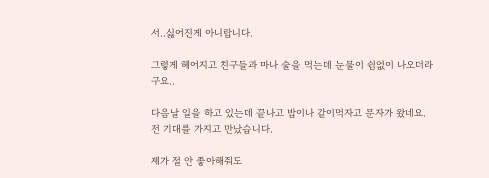서..싫어진게 아니랍니다.

그렇게 헤어지고 친구들과 마나 술을 먹는데 눈물이 쉼없이 나오더라구요..

다음날 일을 하고 있는데 끝나고 밥이나 같이먹자고 문자가 왔네요.전 기대를 가지고 만났습니다.

제가 절 안 좋아해줘도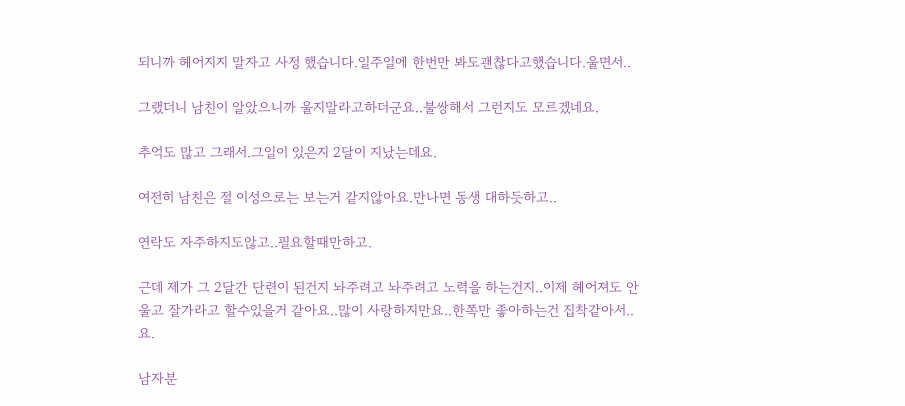되니까 헤어지지 말자고 사정 했습니다.일주일에 한번만 봐도괜찮다고했습니다.울면서..

그랬더니 남친이 알았으니까 울지말라고하더군요..불쌍해서 그런지도 모르겠네요.

추억도 많고 그래서.그일이 있은지 2달이 지났는데요.

여전히 남친은 절 이성으로는 보는거 같지않아요.만나면 동생 대하듯하고..

연락도 자주하지도않고..필요할때만하고.

근데 제가 그 2달간 단련이 된건지 놔주려고 놔주려고 노력을 하는건지..이제 헤어져도 안울고 잘가라고 할수있을거 같아요..많이 사랑하지만요..한쪽만 좋아하는건 집착같아서..요.

남자분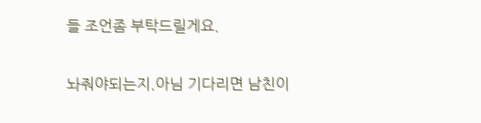들 조언좀 부탁드릴게요.

놔줘야되는지.아님 기다리면 남친이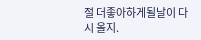절 더좋아하게될날이 다시 올지.